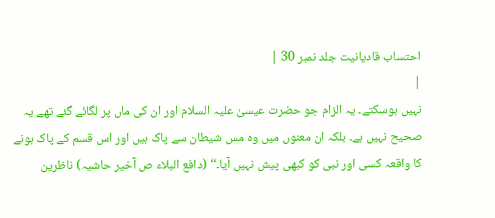احتساب قادیانیت جلد نمبر 30 |
|
نہیں ہوسکتے۔ یہ الزام جو حضرت عیسیٰ علیہ السلام اور ان کی ماں پر لگائے گئے تھے یہ صحیح نہیں ہے۔ بلکہ ان معنوں میں وہ مس شیطان سے پاک ہیں اور اس قسم کے پاک ہونے کا واقعہ کسی اور نبی کو کبھی پیش نہیں آیا۔‘‘ (دافع البلاء ص آخیر حاشیہ) ناظرین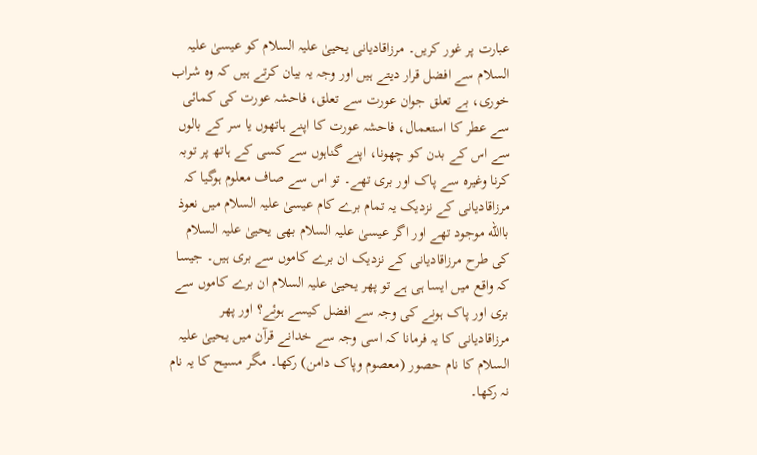عبارت پر غور کریں۔ مرزاقادیانی یحییٰ علیہ السلام کو عیسیٰ علیہ السلام سے افضل قرار دیتے ہیں اور وجہ یہ بیان کرتے ہیں کہ وہ شراب خوری، بے تعلق جوان عورت سے تعلق، فاحشہ عورت کی کمائی سے عطر کا استعمال، فاحشہ عورت کا اپنے ہاتھوں یا سر کے بالوں سے اس کے بدن کو چھونا، اپنے گناہوں سے کسی کے ہاتھ پر توبہ کرنا وغیرہ سے پاک اور بری تھے۔ تو اس سے صاف معلوم ہوگیا کہ مرزاقادیانی کے نزدیک یہ تمام برے کام عیسیٰ علیہ السلام میں نعوذ باالله موجود تھے اور اگر عیسیٰ علیہ السلام بھی یحییٰ علیہ السلام کی طرح مرزاقادیانی کے نزدیک ان برے کاموں سے بری ہیں۔ جیسا کہ واقع میں ایسا ہی ہے تو پھر یحییٰ علیہ السلام ان برے کاموں سے بری اور پاک ہونے کی وجہ سے افضل کیسے ہوئے؟ اور پھر مرزاقادیانی کا یہ فرمانا کہ اسی وجہ سے خدانے قرآن میں یحییٰ علیہ السلام کا نام حصور (معصوم وپاک دامن) رکھا۔ مگر مسیح کا یہ نام نہ رکھا۔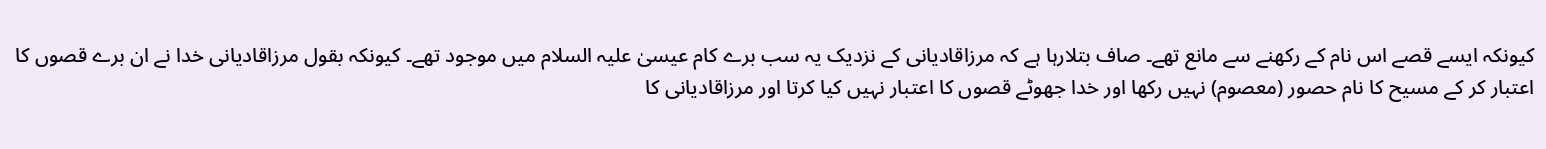کیونکہ ایسے قصے اس نام کے رکھنے سے مانع تھے۔ صاف بتلارہا ہے کہ مرزاقادیانی کے نزدیک یہ سب برے کام عیسیٰ علیہ السلام میں موجود تھے۔ کیونکہ بقول مرزاقادیانی خدا نے ان برے قصوں کا اعتبار کر کے مسیح کا نام حصور (معصوم) نہیں رکھا اور خدا جھوٹے قصوں کا اعتبار نہیں کیا کرتا اور مرزاقادیانی کا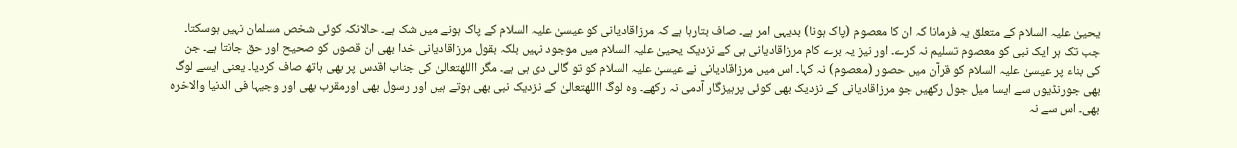یحییٰ علیہ السلام کے متعلق یہ فرمانا کہ ان کا معصوم (پاک ہونا) بدیہی امر ہے۔ صاف بتارہا ہے کہ مرزاقادیانی کو عیسیٰ علیہ السلام کے پاک ہونے میں شک ہے۔ حالانکہ کوئی شخص مسلمان نہیں ہوسکتا۔ جب تک ہر ایک نبی کو معصوم تسلیم نہ کرے۔ اور نیز یہ برے کام مرزاقادیانی ہی کے نزدیک یحییٰ علیہ السلام میں موجود نہیں بلکہ بقول مرزاقادیانی خدا بھی ان قصوں کو صحیح اور حق جانتا ہے۔ جن کی بناء پر عیسیٰ علیہ السلام کو قرآن میں حصور (معصوم) نہ کہا۔ اس میں مرزاقادیانی نے عیسیٰ علیہ السلام کو تو گالی دی ہی ہے۔ مگر االلهتعالیٰ کی جناب اقدس پر بھی ہاتھ صاف کردیا۔ یعنی ایسے لوگ بھی جورنڈیوں سے ایسا میل جول رکھیں جو مرزاقادیانی کے نزدیک بھی کوئی پرہیزگار آدمی نہ رکھے۔ وہ لوگ االلهتعالیٰ کے نزدیک نبی بھی ہوتے ہیں اور رسول بھی اورمقرب بھی اور وجیہا فی الدنیا والاخرہ بھی۔ اس سے نہ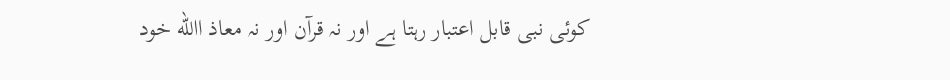کوئی نبی قابل اعتبار رہتا ہے اور نہ قرآن اور نہ معاذ االله خود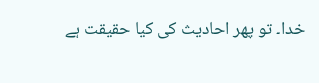خدا۔ تو پھر احادیث کی کیا حقیقت ہے